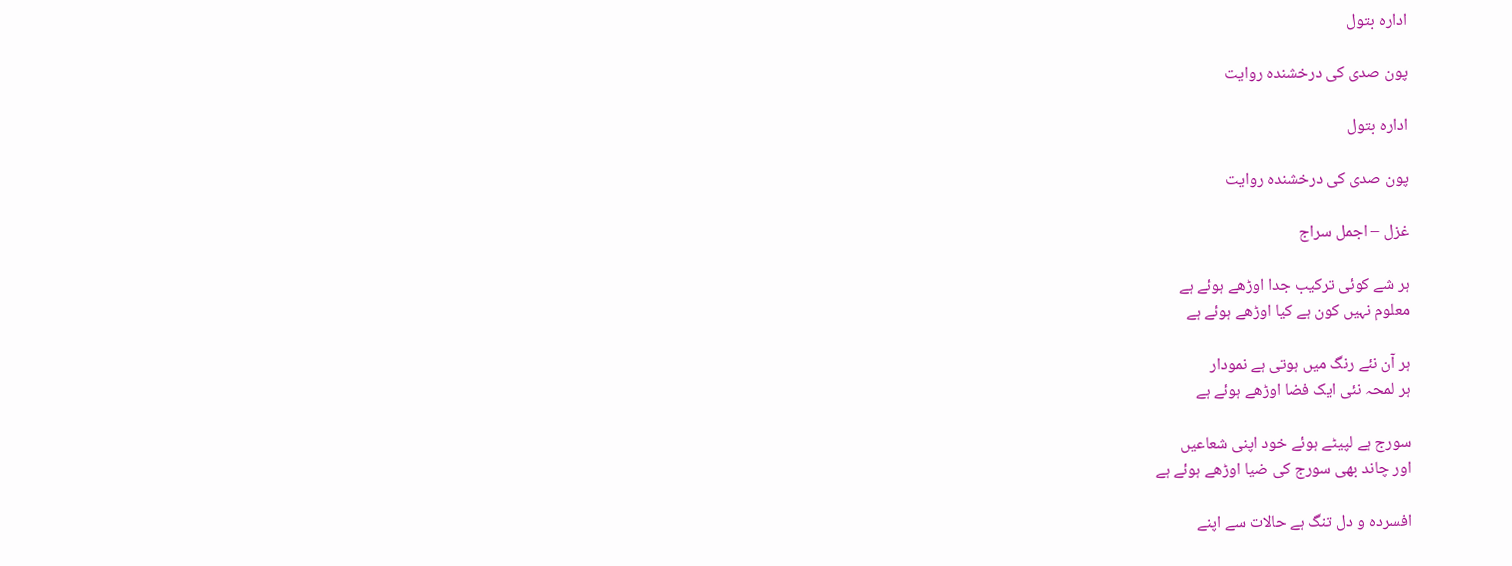ادارہ بتول

پون صدی کی درخشندہ روایت

ادارہ بتول

پون صدی کی درخشندہ روایت

غزل – اجمل سراج

ہر شے کوئی ترکیب جدا اوڑھے ہوئے ہے
معلوم نہیں کون ہے کیا اوڑھے ہوئے ہے

ہر آن نئے رنگ میں ہوتی ہے نمودار
ہر لمحہ نئی ایک فضا اوڑھے ہوئے ہے

سورج ہے لپیٹے ہوئے خود اپنی شعاعیں
اور چاند بھی سورج کی ضیا اوڑھے ہوئے ہے

افسردہ و دل تنگ ہے حالات سے اپنے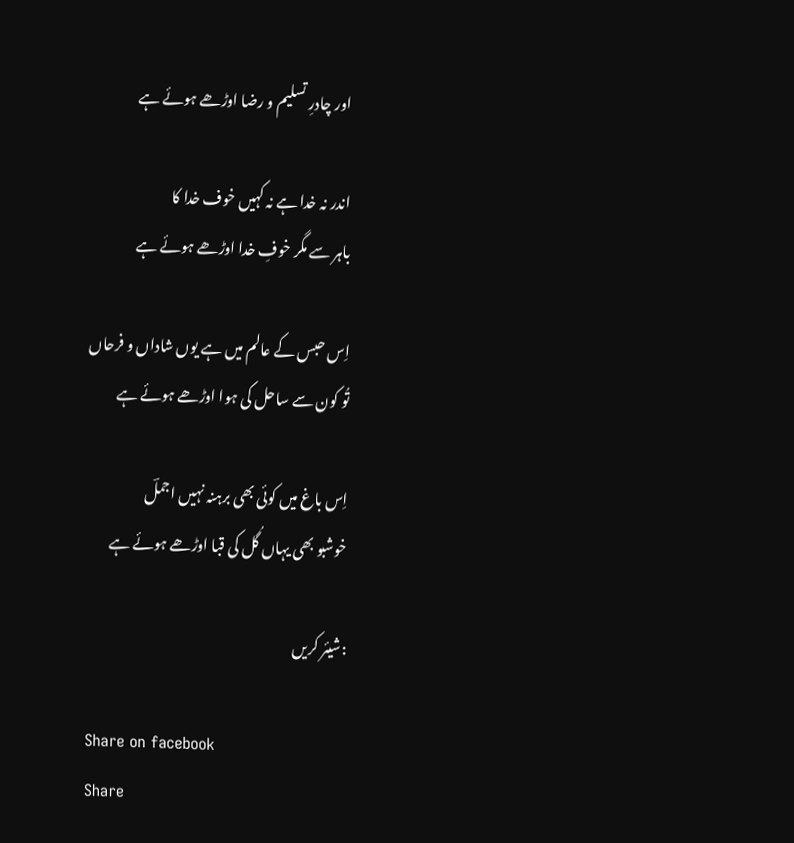اور چادرِ تسلیم و رضا اوڑھے ہوئے ہے

اندر نہ خدا ہے نہ کہیں خوف خدا کا
باہر سے مگر خوفِ خدا اوڑھے ہوئے ہے

اِس حبس کے عالم میں ہے یوں شاداں و فرحاں
تُو کون سے ساحل کی ہوا اوڑھے ہوئے ہے

اِس باغ میں کوئی بھی برہنہ نہیں اجملؔ
خوشبو بھی یہاں گُل کی قبا اوڑھے ہوئے ہے

:شیئر کریں

Share on facebook
Share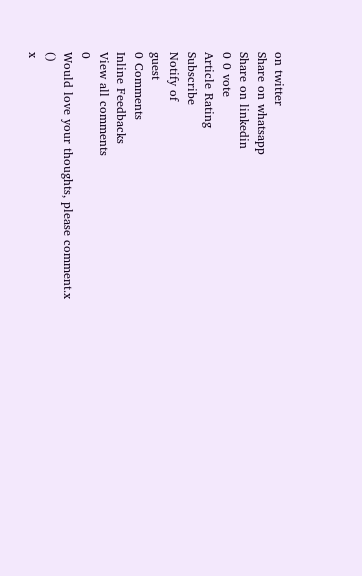on twitter
Share on whatsapp
Share on linkedin
0 0 vote
Article Rating
Subscribe
Notify of
guest
0 Comments
Inline Feedbacks
View all comments
0
Would love your thoughts, please comment.x
()
x